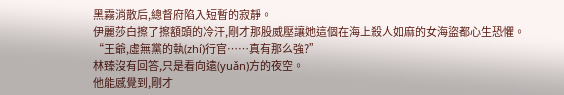黑霧消散后,總督府陷入短暫的寂靜。
伊麗莎白擦了擦額頭的冷汗,剛才那股威壓讓她這個在海上殺人如麻的女海盜都心生恐懼。
“王爺,虛無黨的執(zhí)行官……真有那么強?”
林臻沒有回答,只是看向遠(yuǎn)方的夜空。
他能感覺到,剛才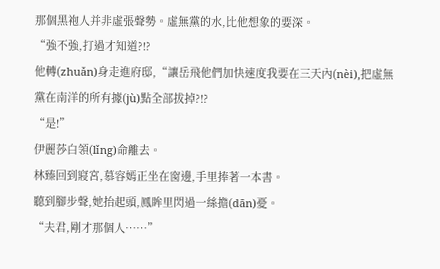那個黑袍人并非虛張聲勢。虛無黨的水,比他想象的要深。
“強不強,打過才知道?!?
他轉(zhuǎn)身走進府邸,“讓岳飛他們加快速度我要在三天內(nèi),把虛無黨在南洋的所有據(jù)點全部拔掉?!?
“是!”
伊麗莎白領(lǐng)命離去。
林臻回到寢宮,慕容嫣正坐在窗邊,手里捧著一本書。
聽到腳步聲,她抬起頭,鳳眸里閃過一絲擔(dān)憂。
“夫君,剛才那個人……”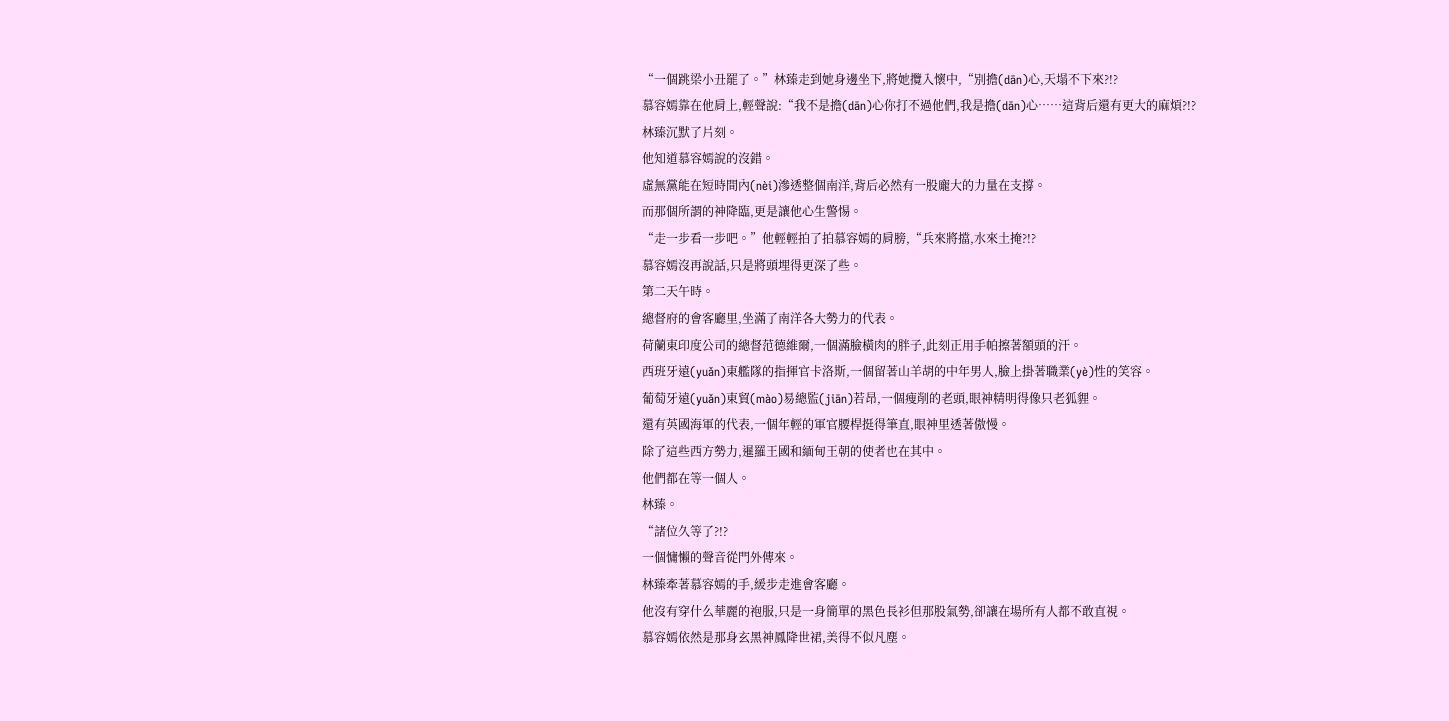“一個跳梁小丑罷了。”林臻走到她身邊坐下,將她攬入懷中,“別擔(dān)心,天塌不下來?!?
慕容嫣靠在他肩上,輕聲說:“我不是擔(dān)心你打不過他們,我是擔(dān)心……這背后還有更大的麻煩?!?
林臻沉默了片刻。
他知道慕容嫣說的沒錯。
虛無黨能在短時間內(nèi)滲透整個南洋,背后必然有一股龐大的力量在支撐。
而那個所謂的神降臨,更是讓他心生警惕。
“走一步看一步吧。”他輕輕拍了拍慕容嫣的肩膀,“兵來將擋,水來土掩?!?
慕容嫣沒再說話,只是將頭埋得更深了些。
第二天午時。
總督府的會客廳里,坐滿了南洋各大勢力的代表。
荷蘭東印度公司的總督范德維爾,一個滿臉橫肉的胖子,此刻正用手帕擦著額頭的汗。
西班牙遠(yuǎn)東艦隊的指揮官卡洛斯,一個留著山羊胡的中年男人,臉上掛著職業(yè)性的笑容。
葡萄牙遠(yuǎn)東貿(mào)易總監(jiān)若昂,一個瘦削的老頭,眼神精明得像只老狐貍。
還有英國海軍的代表,一個年輕的軍官腰桿挺得筆直,眼神里透著傲慢。
除了這些西方勢力,暹羅王國和緬甸王朝的使者也在其中。
他們都在等一個人。
林臻。
“諸位久等了?!?
一個慵懶的聲音從門外傳來。
林臻牽著慕容嫣的手,緩步走進會客廳。
他沒有穿什么華麗的袍服,只是一身簡單的黑色長衫但那股氣勢,卻讓在場所有人都不敢直視。
慕容嫣依然是那身玄黑神鳳降世裙,美得不似凡塵。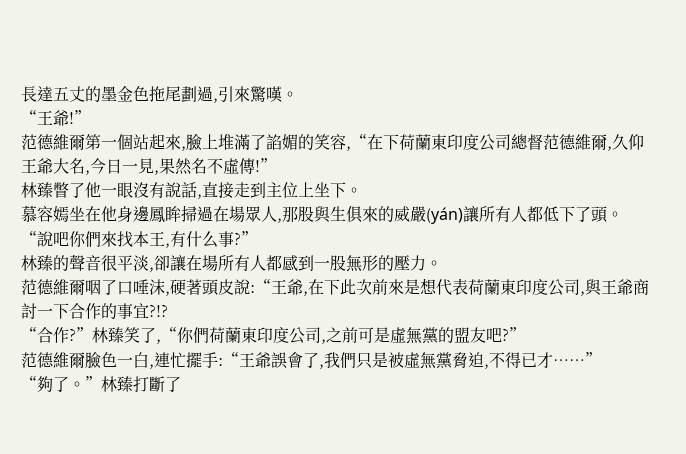長達五丈的墨金色拖尾劃過,引來驚嘆。
“王爺!”
范德維爾第一個站起來,臉上堆滿了諂媚的笑容,“在下荷蘭東印度公司總督范德維爾,久仰王爺大名,今日一見,果然名不虛傳!”
林臻瞥了他一眼沒有說話,直接走到主位上坐下。
慕容嫣坐在他身邊鳳眸掃過在場眾人,那股與生俱來的威嚴(yán)讓所有人都低下了頭。
“說吧你們來找本王,有什么事?”
林臻的聲音很平淡,卻讓在場所有人都感到一股無形的壓力。
范德維爾咽了口唾沫,硬著頭皮說:“王爺,在下此次前來是想代表荷蘭東印度公司,與王爺商討一下合作的事宜?!?
“合作?”林臻笑了,“你們荷蘭東印度公司,之前可是虛無黨的盟友吧?”
范德維爾臉色一白,連忙擺手:“王爺誤會了,我們只是被虛無黨脅迫,不得已才……”
“夠了。”林臻打斷了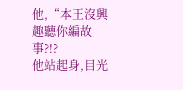他,“本王沒興趣聽你編故事?!?
他站起身,目光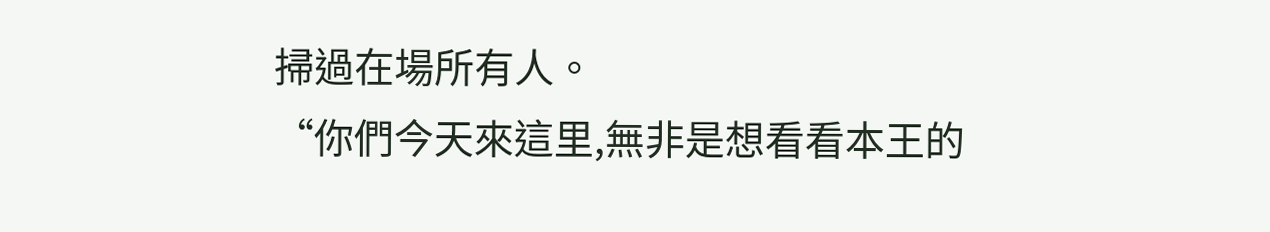掃過在場所有人。
“你們今天來這里,無非是想看看本王的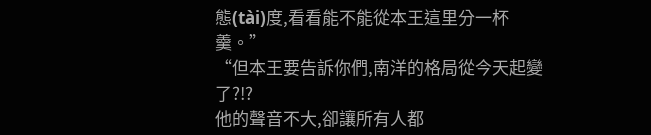態(tài)度,看看能不能從本王這里分一杯羹。”
“但本王要告訴你們,南洋的格局從今天起變了?!?
他的聲音不大,卻讓所有人都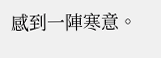感到一陣寒意。